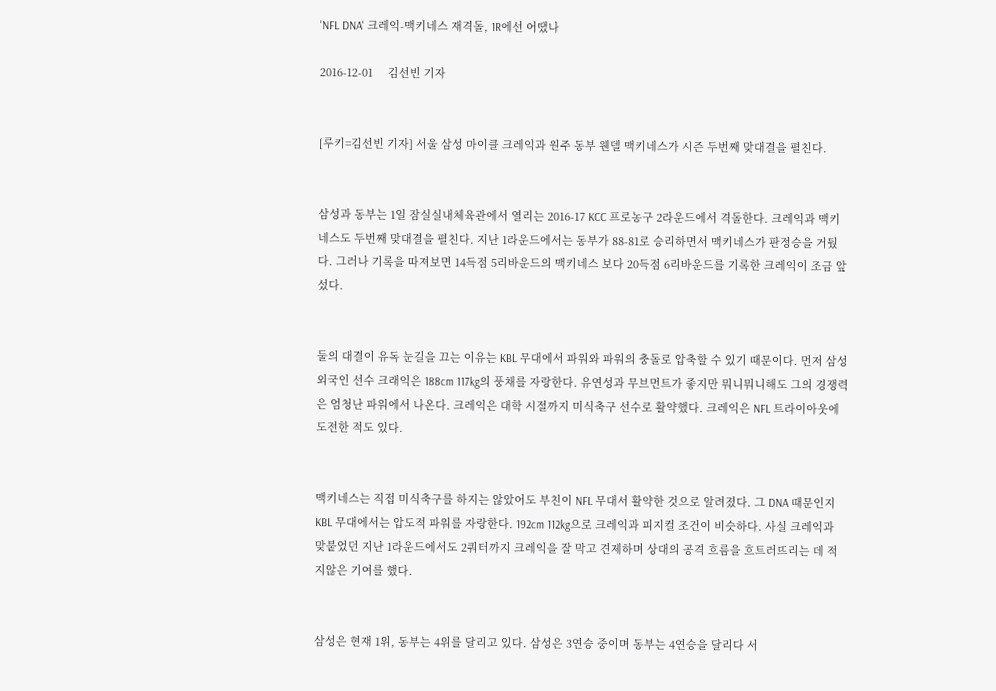'NFL DNA' 크레익-맥키네스 재격돌, 1R에선 어땠나

2016-12-01     김선빈 기자


[루키=김선빈 기자] 서울 삼성 마이클 크레익과 원주 동부 웬델 맥키네스가 시즌 두번째 맞대결을 펼친다.


삼성과 동부는 1일 잠실실내체육관에서 열리는 2016-17 KCC 프로농구 2라운드에서 격돌한다. 크레익과 맥키네스도 두번째 맞대결을 펼친다. 지난 1라운드에서는 동부가 88-81로 승리하면서 맥키네스가 판정승을 거뒀다. 그러나 기록을 따져보면 14득점 5리바운드의 맥키네스 보다 20득점 6리바운드를 기록한 크레익이 조금 앞섰다.


둘의 대결이 유독 눈길을 끄는 이유는 KBL 무대에서 파워와 파워의 충돌로 압축할 수 있기 때문이다. 먼저 삼성 외국인 선수 크래익은 188cm 117kg의 풍채를 자랑한다. 유연성과 무브먼트가 좋지만 뭐니뭐니해도 그의 경쟁력은 엄청난 파워에서 나온다. 크레익은 대학 시절까지 미식축구 선수로 활약했다. 크레익은 NFL 트라이아웃에 도전한 적도 있다.


맥키네스는 직접 미식축구를 하지는 않았어도 부친이 NFL 무대서 활약한 것으로 알려졌다. 그 DNA 때문인지 KBL 무대에서는 압도적 파워를 자랑한다. 192cm 112kg으로 크레익과 피지컬 조건이 비슷하다. 사실 크레익과 맞붙었던 지난 1라운드에서도 2쿼터까지 크레익을 잘 막고 견제하며 상대의 공격 흐름을 흐트러뜨리는 데 적지않은 기여를 했다.


삼성은 현재 1위, 동부는 4위를 달리고 있다. 삼성은 3연승 중이며 동부는 4연승을 달리다 서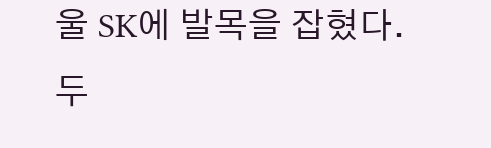울 SK에 발목을 잡혔다. 두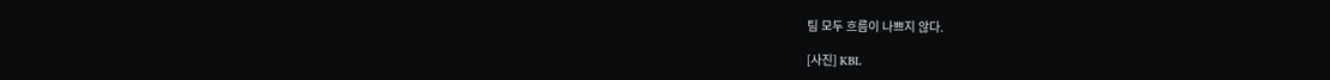팀 모두 흐름이 나쁘지 않다.

[사진] KBL